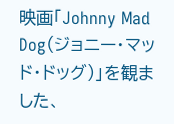映画「Johnny Mad Dog(ジョニー・マッド・ドッグ)」を観ました、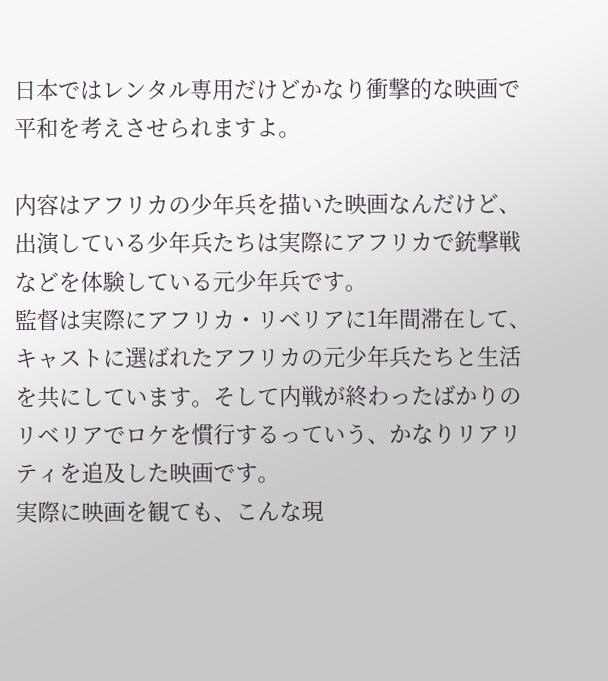日本ではレンタル専用だけどかなり衝撃的な映画で平和を考えさせられますよ。

内容はアフリカの少年兵を描いた映画なんだけど、出演している少年兵たちは実際にアフリカで銃撃戦などを体験している元少年兵です。
監督は実際にアフリカ・リベリアに1年間滞在して、キャストに選ばれたアフリカの元少年兵たちと生活を共にしています。そして内戦が終わったばかりのリベリアでロケを慣行するっていう、かなりリアリティを追及した映画です。
実際に映画を観ても、こんな現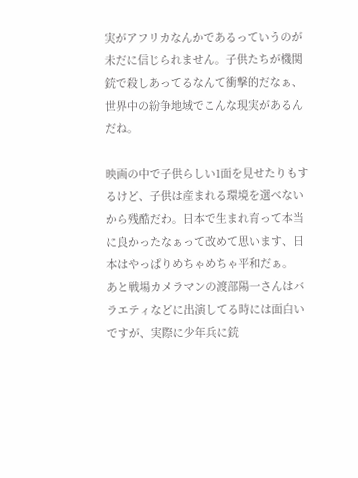実がアフリカなんかであるっていうのが未だに信じられません。子供たちが機関銃で殺しあってるなんて衝撃的だなぁ、世界中の紛争地域でこんな現実があるんだね。

映画の中で子供らしい1面を見せたりもするけど、子供は産まれる環境を選べないから残酷だわ。日本で生まれ育って本当に良かったなぁって改めて思います、日本はやっぱりめちゃめちゃ平和だぁ。
あと戦場カメラマンの渡部陽一さんはバラエティなどに出演してる時には面白いですが、実際に少年兵に銃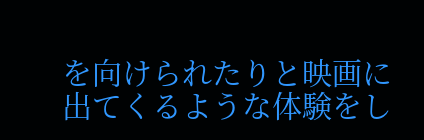を向けられたりと映画に出てくるような体験をし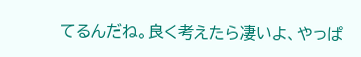てるんだね。良く考えたら凄いよ、やっぱ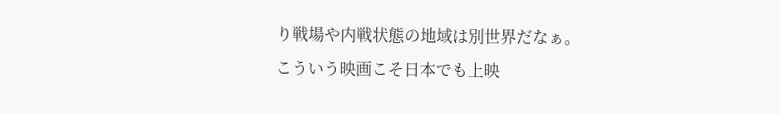り戦場や内戦状態の地域は別世界だなぁ。
こういう映画こそ日本でも上映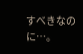すべきなのに…。